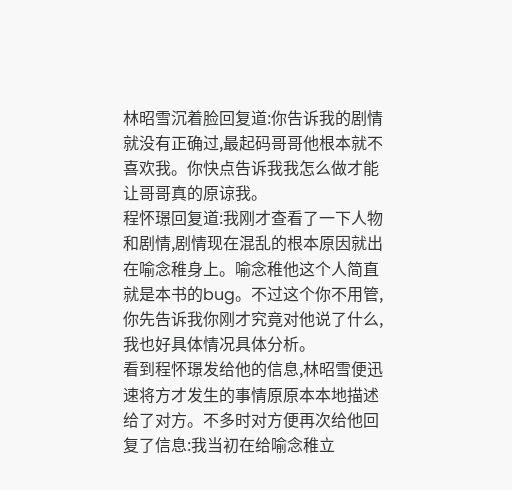林昭雪沉着脸回复道:你告诉我的剧情就没有正确过,最起码哥哥他根本就不喜欢我。你快点告诉我我怎么做才能让哥哥真的原谅我。
程怀璟回复道:我刚才查看了一下人物和剧情,剧情现在混乱的根本原因就出在喻念稚身上。喻念稚他这个人简直就是本书的bug。不过这个你不用管,你先告诉我你刚才究竟对他说了什么,我也好具体情况具体分析。
看到程怀璟发给他的信息,林昭雪便迅速将方才发生的事情原原本本地描述给了对方。不多时对方便再次给他回复了信息:我当初在给喻念稚立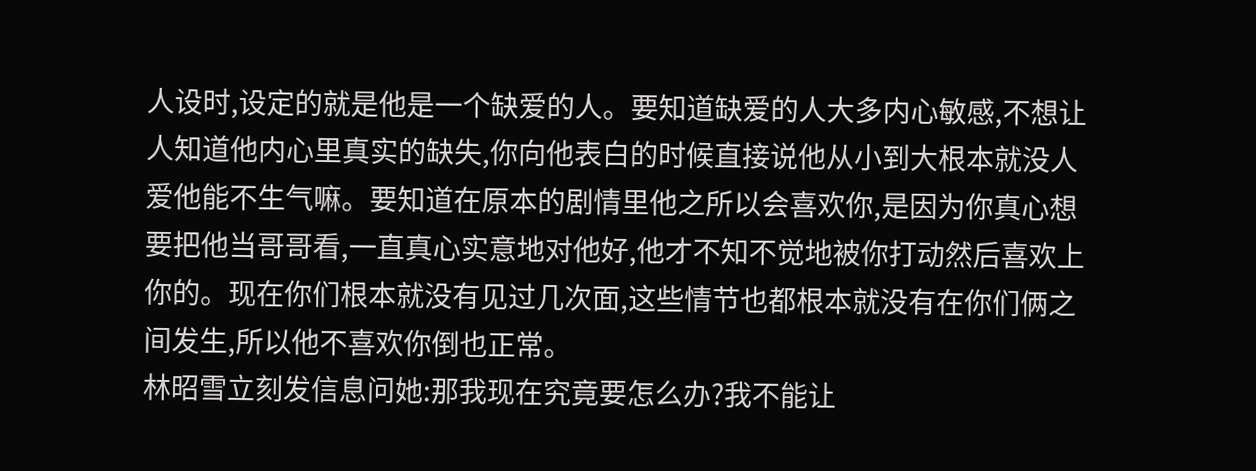人设时,设定的就是他是一个缺爱的人。要知道缺爱的人大多内心敏感,不想让人知道他内心里真实的缺失,你向他表白的时候直接说他从小到大根本就没人爱他能不生气嘛。要知道在原本的剧情里他之所以会喜欢你,是因为你真心想要把他当哥哥看,一直真心实意地对他好,他才不知不觉地被你打动然后喜欢上你的。现在你们根本就没有见过几次面,这些情节也都根本就没有在你们俩之间发生,所以他不喜欢你倒也正常。
林昭雪立刻发信息问她:那我现在究竟要怎么办?我不能让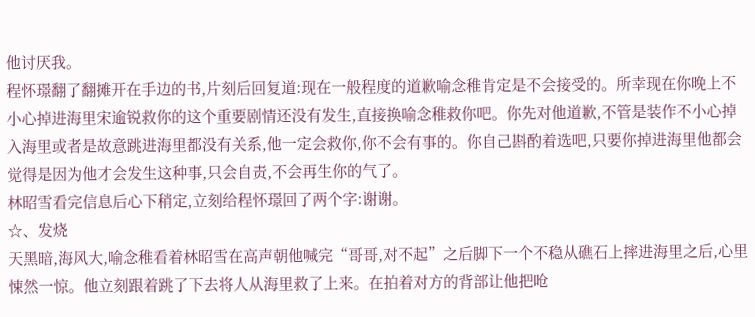他讨厌我。
程怀璟翻了翻摊开在手边的书,片刻后回复道:现在一般程度的道歉喻念稚肯定是不会接受的。所幸现在你晚上不小心掉进海里宋逾锐救你的这个重要剧情还没有发生,直接换喻念稚救你吧。你先对他道歉,不管是装作不小心掉入海里或者是故意跳进海里都没有关系,他一定会救你,你不会有事的。你自己斟酌着选吧,只要你掉进海里他都会觉得是因为他才会发生这种事,只会自责,不会再生你的气了。
林昭雪看完信息后心下稍定,立刻给程怀璟回了两个字:谢谢。
☆、发烧
天黑暗,海风大,喻念稚看着林昭雪在高声朝他喊完“哥哥,对不起”之后脚下一个不稳从礁石上摔进海里之后,心里悚然一惊。他立刻跟着跳了下去将人从海里救了上来。在拍着对方的背部让他把呛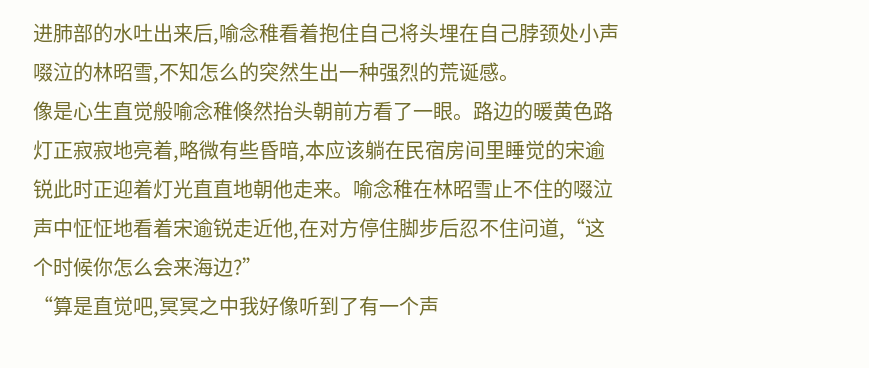进肺部的水吐出来后,喻念稚看着抱住自己将头埋在自己脖颈处小声啜泣的林昭雪,不知怎么的突然生出一种强烈的荒诞感。
像是心生直觉般喻念稚倏然抬头朝前方看了一眼。路边的暖黄色路灯正寂寂地亮着,略微有些昏暗,本应该躺在民宿房间里睡觉的宋逾锐此时正迎着灯光直直地朝他走来。喻念稚在林昭雪止不住的啜泣声中怔怔地看着宋逾锐走近他,在对方停住脚步后忍不住问道,“这个时候你怎么会来海边?”
“算是直觉吧,冥冥之中我好像听到了有一个声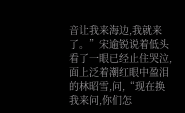音让我来海边,我就来了。”宋逾锐说着低头看了一眼已经止住哭泣,面上泛着潮红眼中盈泪的林昭雪,问,“现在换我来问,你们怎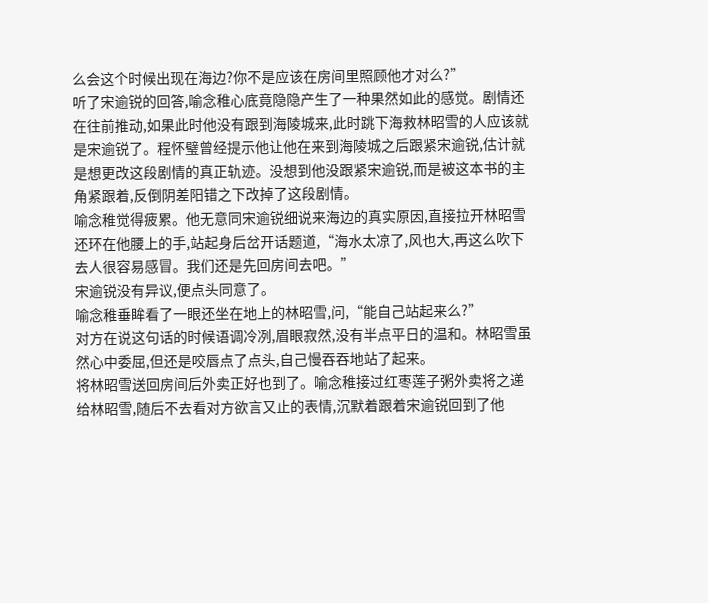么会这个时候出现在海边?你不是应该在房间里照顾他才对么?”
听了宋逾锐的回答,喻念稚心底竟隐隐产生了一种果然如此的感觉。剧情还在往前推动,如果此时他没有跟到海陵城来,此时跳下海救林昭雪的人应该就是宋逾锐了。程怀璧曾经提示他让他在来到海陵城之后跟紧宋逾锐,估计就是想更改这段剧情的真正轨迹。没想到他没跟紧宋逾锐,而是被这本书的主角紧跟着,反倒阴差阳错之下改掉了这段剧情。
喻念稚觉得疲累。他无意同宋逾锐细说来海边的真实原因,直接拉开林昭雪还环在他腰上的手,站起身后岔开话题道,“海水太凉了,风也大,再这么吹下去人很容易感冒。我们还是先回房间去吧。”
宋逾锐没有异议,便点头同意了。
喻念稚垂眸看了一眼还坐在地上的林昭雪,问,“能自己站起来么?”
对方在说这句话的时候语调冷冽,眉眼寂然,没有半点平日的温和。林昭雪虽然心中委屈,但还是咬唇点了点头,自己慢吞吞地站了起来。
将林昭雪送回房间后外卖正好也到了。喻念稚接过红枣莲子粥外卖将之递给林昭雪,随后不去看对方欲言又止的表情,沉默着跟着宋逾锐回到了他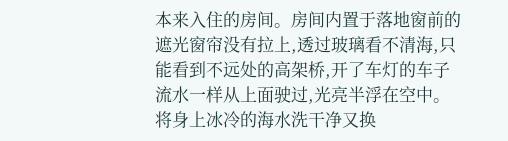本来入住的房间。房间内置于落地窗前的遮光窗帘没有拉上,透过玻璃看不清海,只能看到不远处的高架桥,开了车灯的车子流水一样从上面驶过,光亮半浮在空中。
将身上冰冷的海水洗干净又换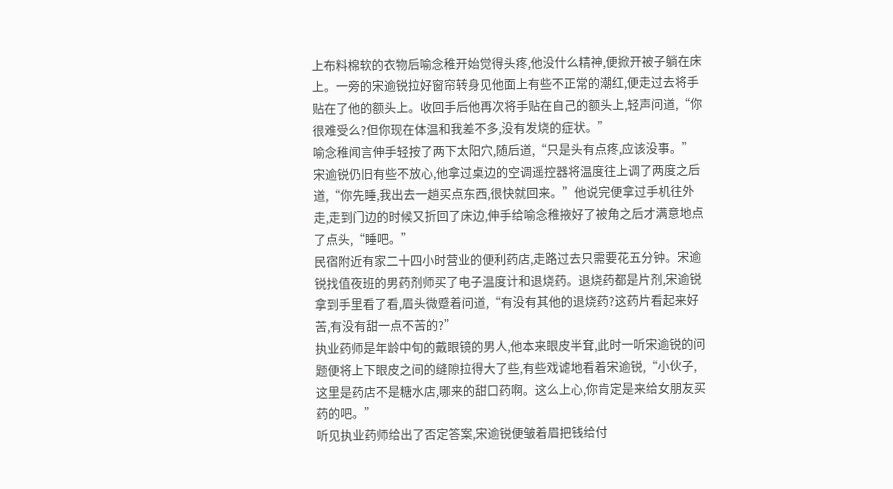上布料棉软的衣物后喻念稚开始觉得头疼,他没什么精神,便掀开被子躺在床上。一旁的宋逾锐拉好窗帘转身见他面上有些不正常的潮红,便走过去将手贴在了他的额头上。收回手后他再次将手贴在自己的额头上,轻声问道,“你很难受么?但你现在体温和我差不多,没有发烧的症状。”
喻念稚闻言伸手轻按了两下太阳穴,随后道,“只是头有点疼,应该没事。”
宋逾锐仍旧有些不放心,他拿过桌边的空调遥控器将温度往上调了两度之后道,“你先睡,我出去一趟买点东西,很快就回来。”他说完便拿过手机往外走,走到门边的时候又折回了床边,伸手给喻念稚掖好了被角之后才满意地点了点头,“睡吧。”
民宿附近有家二十四小时营业的便利药店,走路过去只需要花五分钟。宋逾锐找值夜班的男药剂师买了电子温度计和退烧药。退烧药都是片剂,宋逾锐拿到手里看了看,眉头微蹙着问道,“有没有其他的退烧药?这药片看起来好苦,有没有甜一点不苦的?”
执业药师是年龄中旬的戴眼镜的男人,他本来眼皮半耷,此时一听宋逾锐的问题便将上下眼皮之间的缝隙拉得大了些,有些戏谑地看着宋逾锐,“小伙子,这里是药店不是糖水店,哪来的甜口药啊。这么上心,你肯定是来给女朋友买药的吧。”
听见执业药师给出了否定答案,宋逾锐便皱着眉把钱给付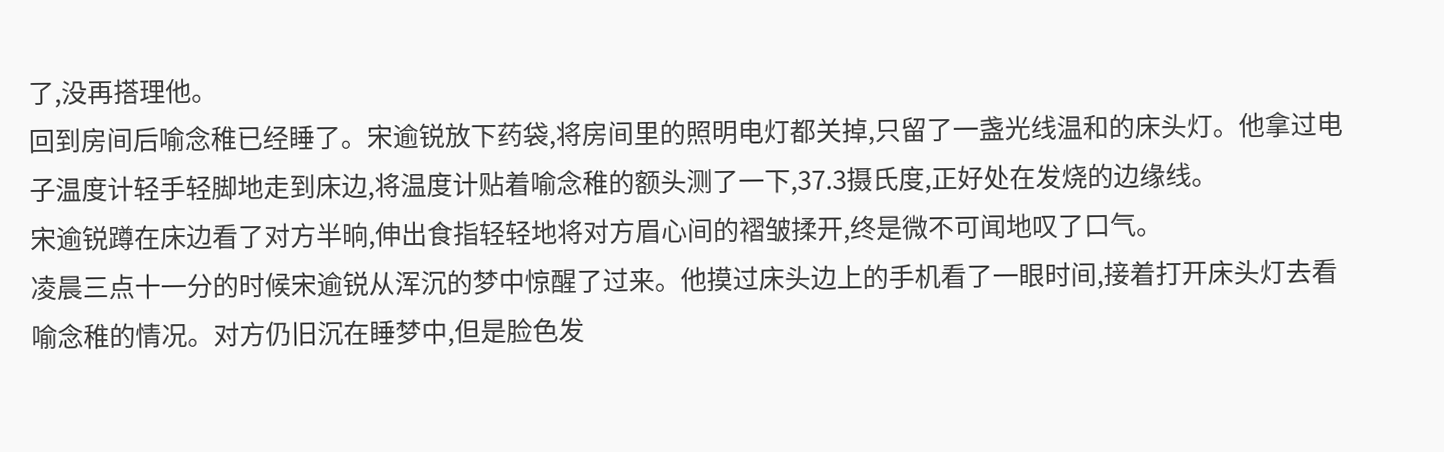了,没再搭理他。
回到房间后喻念稚已经睡了。宋逾锐放下药袋,将房间里的照明电灯都关掉,只留了一盏光线温和的床头灯。他拿过电子温度计轻手轻脚地走到床边,将温度计贴着喻念稚的额头测了一下,37.3摄氏度,正好处在发烧的边缘线。
宋逾锐蹲在床边看了对方半晌,伸出食指轻轻地将对方眉心间的褶皱揉开,终是微不可闻地叹了口气。
凌晨三点十一分的时候宋逾锐从浑沉的梦中惊醒了过来。他摸过床头边上的手机看了一眼时间,接着打开床头灯去看喻念稚的情况。对方仍旧沉在睡梦中,但是脸色发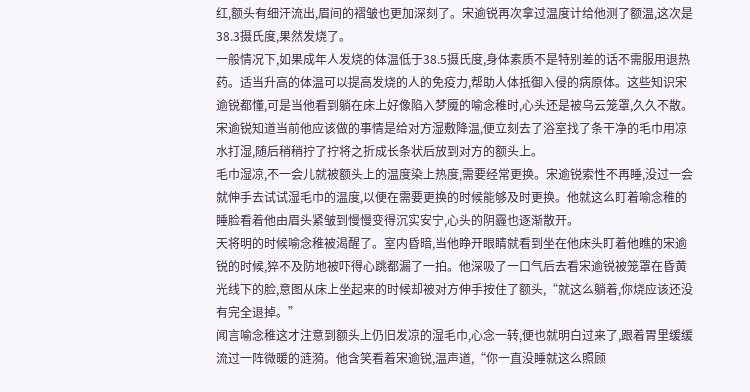红,额头有细汗流出,眉间的褶皱也更加深刻了。宋逾锐再次拿过温度计给他测了额温,这次是38.3摄氏度,果然发烧了。
一般情况下,如果成年人发烧的体温低于38.5摄氏度,身体素质不是特别差的话不需服用退热药。适当升高的体温可以提高发烧的人的免疫力,帮助人体抵御入侵的病原体。这些知识宋逾锐都懂,可是当他看到躺在床上好像陷入梦魇的喻念稚时,心头还是被乌云笼罩,久久不散。宋逾锐知道当前他应该做的事情是给对方湿敷降温,便立刻去了浴室找了条干净的毛巾用凉水打湿,随后稍稍拧了拧将之折成长条状后放到对方的额头上。
毛巾湿凉,不一会儿就被额头上的温度染上热度,需要经常更换。宋逾锐索性不再睡,没过一会就伸手去试试湿毛巾的温度,以便在需要更换的时候能够及时更换。他就这么盯着喻念稚的睡脸看着他由眉头紧皱到慢慢变得沉实安宁,心头的阴霾也逐渐散开。
天将明的时候喻念稚被渴醒了。室内昏暗,当他睁开眼睛就看到坐在他床头盯着他瞧的宋逾锐的时候,猝不及防地被吓得心跳都漏了一拍。他深吸了一口气后去看宋逾锐被笼罩在昏黄光线下的脸,意图从床上坐起来的时候却被对方伸手按住了额头,“就这么躺着,你烧应该还没有完全退掉。”
闻言喻念稚这才注意到额头上仍旧发凉的湿毛巾,心念一转,便也就明白过来了,跟着胃里缓缓流过一阵微暖的涟漪。他含笑看着宋逾锐,温声道,“你一直没睡就这么照顾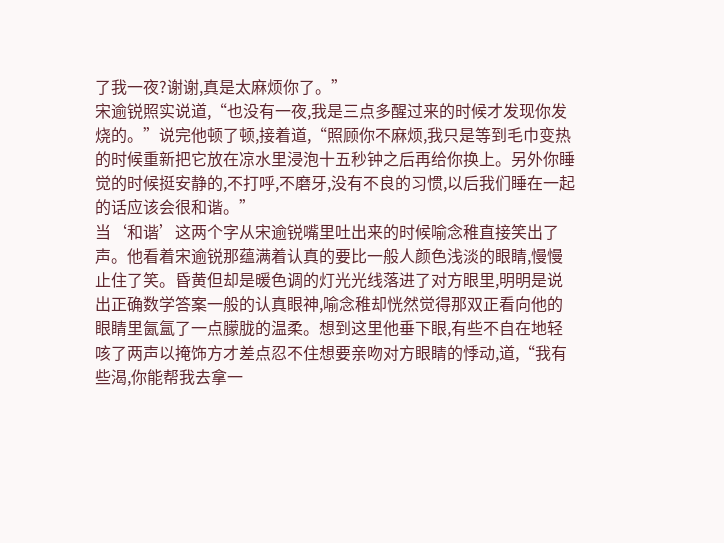了我一夜?谢谢,真是太麻烦你了。”
宋逾锐照实说道,“也没有一夜,我是三点多醒过来的时候才发现你发烧的。”说完他顿了顿,接着道,“照顾你不麻烦,我只是等到毛巾变热的时候重新把它放在凉水里浸泡十五秒钟之后再给你换上。另外你睡觉的时候挺安静的,不打呼,不磨牙,没有不良的习惯,以后我们睡在一起的话应该会很和谐。”
当‘和谐’这两个字从宋逾锐嘴里吐出来的时候喻念稚直接笑出了声。他看着宋逾锐那蕴满着认真的要比一般人颜色浅淡的眼睛,慢慢止住了笑。昏黄但却是暖色调的灯光光线落进了对方眼里,明明是说出正确数学答案一般的认真眼神,喻念稚却恍然觉得那双正看向他的眼睛里氤氲了一点朦胧的温柔。想到这里他垂下眼,有些不自在地轻咳了两声以掩饰方才差点忍不住想要亲吻对方眼睛的悸动,道,“我有些渴,你能帮我去拿一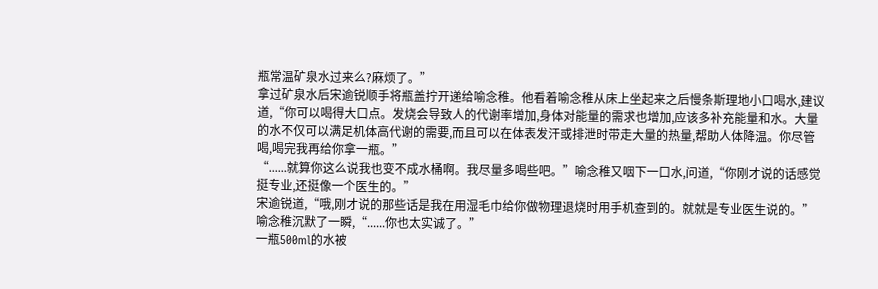瓶常温矿泉水过来么?麻烦了。”
拿过矿泉水后宋逾锐顺手将瓶盖拧开递给喻念稚。他看着喻念稚从床上坐起来之后慢条斯理地小口喝水,建议道,“你可以喝得大口点。发烧会导致人的代谢率增加,身体对能量的需求也增加,应该多补充能量和水。大量的水不仅可以满足机体高代谢的需要,而且可以在体表发汗或排泄时带走大量的热量,帮助人体降温。你尽管喝,喝完我再给你拿一瓶。”
“......就算你这么说我也变不成水桶啊。我尽量多喝些吧。”喻念稚又咽下一口水,问道,“你刚才说的话感觉挺专业,还挺像一个医生的。”
宋逾锐道,“哦,刚才说的那些话是我在用湿毛巾给你做物理退烧时用手机查到的。就就是专业医生说的。”
喻念稚沉默了一瞬,“......你也太实诚了。”
一瓶500ml的水被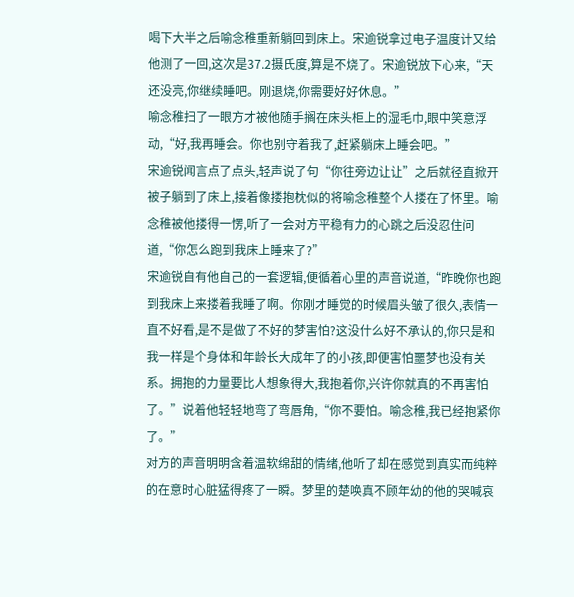喝下大半之后喻念稚重新躺回到床上。宋逾锐拿过电子温度计又给他测了一回,这次是37.2摄氏度,算是不烧了。宋逾锐放下心来,“天还没亮,你继续睡吧。刚退烧,你需要好好休息。”
喻念稚扫了一眼方才被他随手搁在床头柜上的湿毛巾,眼中笑意浮动,“好,我再睡会。你也别守着我了,赶紧躺床上睡会吧。”
宋逾锐闻言点了点头,轻声说了句“你往旁边让让”之后就径直掀开被子躺到了床上,接着像搂抱枕似的将喻念稚整个人搂在了怀里。喻念稚被他搂得一愣,听了一会对方平稳有力的心跳之后没忍住问道,“你怎么跑到我床上睡来了?”
宋逾锐自有他自己的一套逻辑,便循着心里的声音说道,“昨晚你也跑到我床上来搂着我睡了啊。你刚才睡觉的时候眉头皱了很久,表情一直不好看,是不是做了不好的梦害怕?这没什么好不承认的,你只是和我一样是个身体和年龄长大成年了的小孩,即便害怕噩梦也没有关系。拥抱的力量要比人想象得大,我抱着你,兴许你就真的不再害怕了。”说着他轻轻地弯了弯唇角,“你不要怕。喻念稚,我已经抱紧你了。”
对方的声音明明含着温软绵甜的情绪,他听了却在感觉到真实而纯粹的在意时心脏猛得疼了一瞬。梦里的楚唤真不顾年幼的他的哭喊哀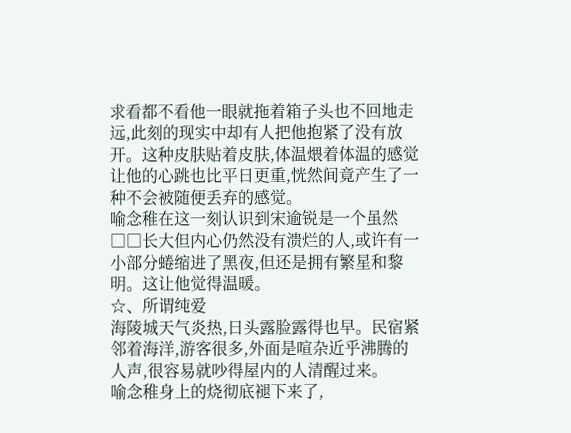求看都不看他一眼就拖着箱子头也不回地走远,此刻的现实中却有人把他抱紧了没有放开。这种皮肤贴着皮肤,体温煨着体温的感觉让他的心跳也比平日更重,恍然间竟产生了一种不会被随便丢弃的感觉。
喻念稚在这一刻认识到宋逾锐是一个虽然□□长大但内心仍然没有溃烂的人,或许有一小部分蜷缩进了黑夜,但还是拥有繁星和黎明。这让他觉得温暖。
☆、所谓纯爱
海陵城天气炎热,日头露脸露得也早。民宿紧邻着海洋,游客很多,外面是喧杂近乎沸腾的人声,很容易就吵得屋内的人清醒过来。
喻念稚身上的烧彻底褪下来了,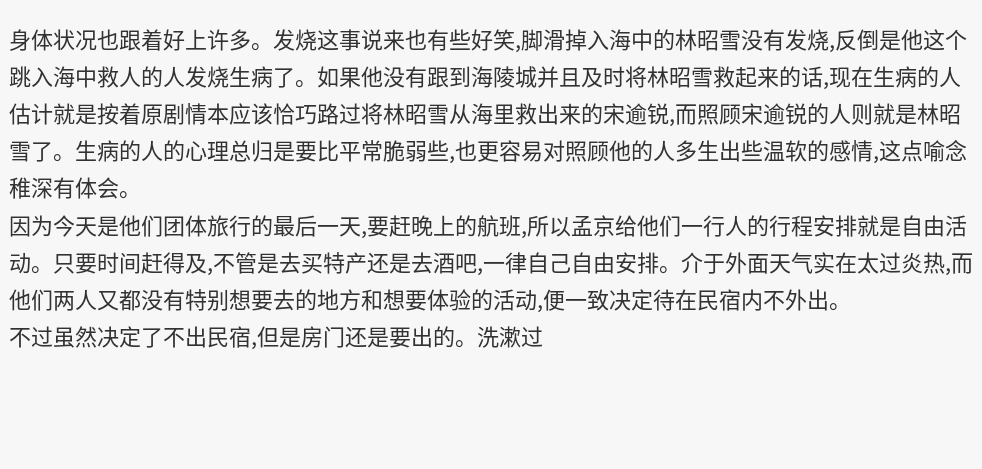身体状况也跟着好上许多。发烧这事说来也有些好笑,脚滑掉入海中的林昭雪没有发烧,反倒是他这个跳入海中救人的人发烧生病了。如果他没有跟到海陵城并且及时将林昭雪救起来的话,现在生病的人估计就是按着原剧情本应该恰巧路过将林昭雪从海里救出来的宋逾锐,而照顾宋逾锐的人则就是林昭雪了。生病的人的心理总归是要比平常脆弱些,也更容易对照顾他的人多生出些温软的感情,这点喻念稚深有体会。
因为今天是他们团体旅行的最后一天,要赶晚上的航班,所以孟京给他们一行人的行程安排就是自由活动。只要时间赶得及,不管是去买特产还是去酒吧,一律自己自由安排。介于外面天气实在太过炎热,而他们两人又都没有特别想要去的地方和想要体验的活动,便一致决定待在民宿内不外出。
不过虽然决定了不出民宿,但是房门还是要出的。洗漱过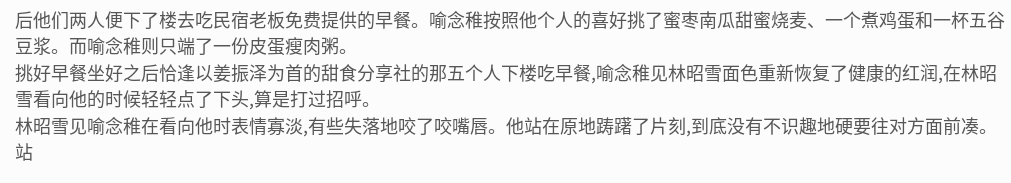后他们两人便下了楼去吃民宿老板免费提供的早餐。喻念稚按照他个人的喜好挑了蜜枣南瓜甜蜜烧麦、一个煮鸡蛋和一杯五谷豆浆。而喻念稚则只端了一份皮蛋瘦肉粥。
挑好早餐坐好之后恰逢以姜振泽为首的甜食分享社的那五个人下楼吃早餐,喻念稚见林昭雪面色重新恢复了健康的红润,在林昭雪看向他的时候轻轻点了下头,算是打过招呼。
林昭雪见喻念稚在看向他时表情寡淡,有些失落地咬了咬嘴唇。他站在原地踌躇了片刻,到底没有不识趣地硬要往对方面前凑。站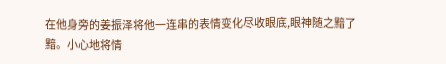在他身旁的姜振泽将他一连串的表情变化尽收眼底,眼神随之黯了黯。小心地将情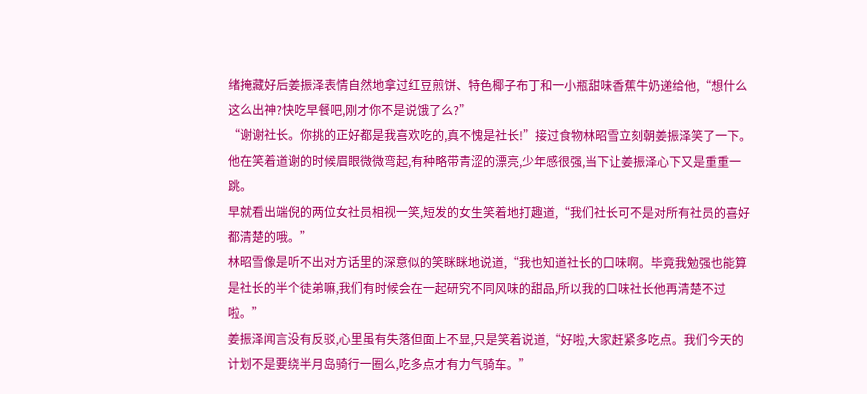绪掩藏好后姜振泽表情自然地拿过红豆煎饼、特色椰子布丁和一小瓶甜味香蕉牛奶递给他,“想什么这么出神?快吃早餐吧,刚才你不是说饿了么?”
“谢谢社长。你挑的正好都是我喜欢吃的,真不愧是社长!”接过食物林昭雪立刻朝姜振泽笑了一下。他在笑着道谢的时候眉眼微微弯起,有种略带青涩的漂亮,少年感很强,当下让姜振泽心下又是重重一跳。
早就看出端倪的两位女社员相视一笑,短发的女生笑着地打趣道,“我们社长可不是对所有社员的喜好都清楚的哦。”
林昭雪像是听不出对方话里的深意似的笑眯眯地说道,“我也知道社长的口味啊。毕竟我勉强也能算是社长的半个徒弟嘛,我们有时候会在一起研究不同风味的甜品,所以我的口味社长他再清楚不过啦。”
姜振泽闻言没有反驳,心里虽有失落但面上不显,只是笑着说道,“好啦,大家赶紧多吃点。我们今天的计划不是要绕半月岛骑行一圈么,吃多点才有力气骑车。”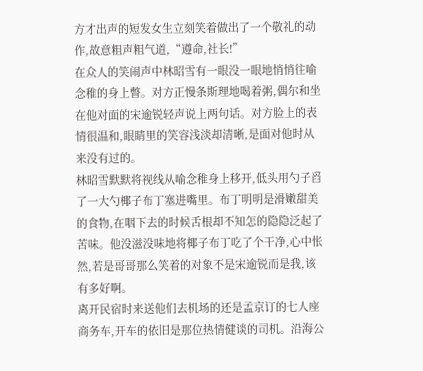方才出声的短发女生立刻笑着做出了一个敬礼的动作,故意粗声粗气道,“遵命,社长!”
在众人的笑闹声中林昭雪有一眼没一眼地悄悄往喻念稚的身上瞥。对方正慢条斯理地喝着粥,偶尔和坐在他对面的宋逾锐轻声说上两句话。对方脸上的表情很温和,眼睛里的笑容浅淡却清晰,是面对他时从来没有过的。
林昭雪默默将视线从喻念稚身上移开,低头用勺子舀了一大勺椰子布丁塞进嘴里。布丁明明是滑嫩甜美的食物,在咽下去的时候舌根却不知怎的隐隐泛起了苦味。他没滋没味地将椰子布丁吃了个干净,心中怅然,若是哥哥那么笑着的对象不是宋逾锐而是我,该有多好啊。
离开民宿时来送他们去机场的还是孟京订的七人座商务车,开车的依旧是那位热情健谈的司机。沿海公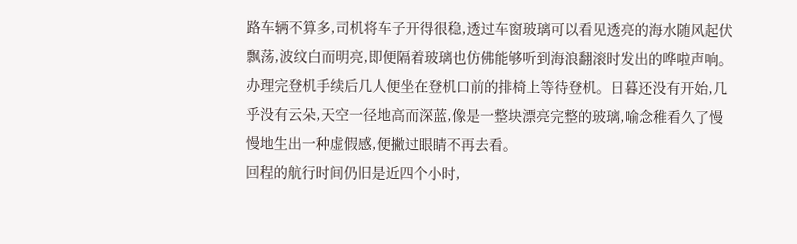路车辆不算多,司机将车子开得很稳,透过车窗玻璃可以看见透亮的海水随风起伏飘荡,波纹白而明亮,即便隔着玻璃也仿佛能够听到海浪翻滚时发出的哗啦声响。
办理完登机手续后几人便坐在登机口前的排椅上等待登机。日暮还没有开始,几乎没有云朵,天空一径地高而深蓝,像是一整块漂亮完整的玻璃,喻念稚看久了慢慢地生出一种虚假感,便撇过眼睛不再去看。
回程的航行时间仍旧是近四个小时,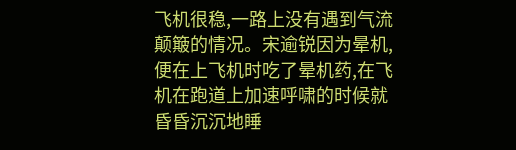飞机很稳,一路上没有遇到气流颠簸的情况。宋逾锐因为晕机,便在上飞机时吃了晕机药,在飞机在跑道上加速呼啸的时候就昏昏沉沉地睡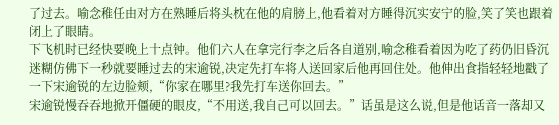了过去。喻念稚任由对方在熟睡后将头枕在他的肩膀上,他看着对方睡得沉实安宁的脸,笑了笑也跟着闭上了眼睛。
下飞机时已经快要晚上十点钟。他们六人在拿完行李之后各自道别,喻念稚看着因为吃了药仍旧昏沉迷糊仿佛下一秒就要睡过去的宋逾锐,决定先打车将人送回家后他再回住处。他伸出食指轻轻地戳了一下宋逾锐的左边脸颊,“你家在哪里?我先打车送你回去。”
宋逾锐慢吞吞地掀开僵硬的眼皮,“不用送,我自己可以回去。”话虽是这么说,但是他话音一落却又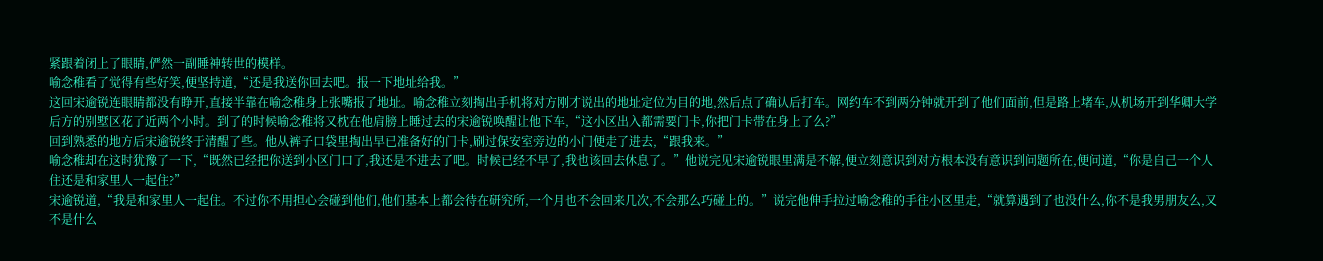紧跟着闭上了眼睛,俨然一副睡神转世的模样。
喻念稚看了觉得有些好笑,便坚持道,“还是我送你回去吧。报一下地址给我。”
这回宋逾锐连眼睛都没有睁开,直接半靠在喻念稚身上张嘴报了地址。喻念稚立刻掏出手机将对方刚才说出的地址定位为目的地,然后点了确认后打车。网约车不到两分钟就开到了他们面前,但是路上堵车,从机场开到华卿大学后方的别墅区花了近两个小时。到了的时候喻念稚将又枕在他肩膀上睡过去的宋逾锐唤醒让他下车,“这小区出入都需要门卡,你把门卡带在身上了么?”
回到熟悉的地方后宋逾锐终于清醒了些。他从裤子口袋里掏出早已准备好的门卡,刷过保安室旁边的小门便走了进去,“跟我来。”
喻念稚却在这时犹豫了一下,“既然已经把你送到小区门口了,我还是不进去了吧。时候已经不早了,我也该回去休息了。”他说完见宋逾锐眼里满是不解,便立刻意识到对方根本没有意识到问题所在,便问道,“你是自己一个人住还是和家里人一起住?”
宋逾锐道,“我是和家里人一起住。不过你不用担心会碰到他们,他们基本上都会待在研究所,一个月也不会回来几次,不会那么巧碰上的。”说完他伸手拉过喻念稚的手往小区里走,“就算遇到了也没什么,你不是我男朋友么,又不是什么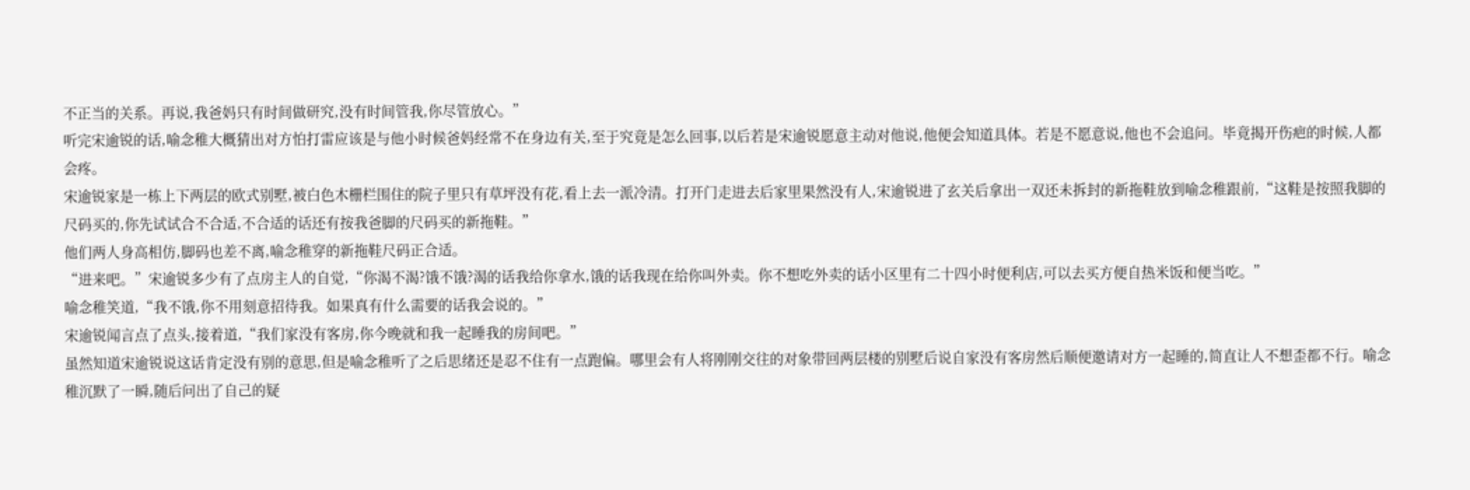不正当的关系。再说,我爸妈只有时间做研究,没有时间管我,你尽管放心。”
听完宋逾锐的话,喻念稚大概猜出对方怕打雷应该是与他小时候爸妈经常不在身边有关,至于究竟是怎么回事,以后若是宋逾锐愿意主动对他说,他便会知道具体。若是不愿意说,他也不会追问。毕竟揭开伤疤的时候,人都会疼。
宋逾锐家是一栋上下两层的欧式别墅,被白色木栅栏围住的院子里只有草坪没有花,看上去一派冷清。打开门走进去后家里果然没有人,宋逾锐进了玄关后拿出一双还未拆封的新拖鞋放到喻念稚跟前,“这鞋是按照我脚的尺码买的,你先试试合不合适,不合适的话还有按我爸脚的尺码买的新拖鞋。”
他们两人身高相仿,脚码也差不离,喻念稚穿的新拖鞋尺码正合适。
“进来吧。”宋逾锐多少有了点房主人的自觉,“你渴不渴?饿不饿?渴的话我给你拿水,饿的话我现在给你叫外卖。你不想吃外卖的话小区里有二十四小时便利店,可以去买方便自热米饭和便当吃。”
喻念稚笑道,“我不饿,你不用刻意招待我。如果真有什么需要的话我会说的。”
宋逾锐闻言点了点头,接着道,“我们家没有客房,你今晚就和我一起睡我的房间吧。”
虽然知道宋逾锐说这话肯定没有别的意思,但是喻念稚听了之后思绪还是忍不住有一点跑偏。哪里会有人将刚刚交往的对象带回两层楼的别墅后说自家没有客房然后顺便邀请对方一起睡的,简直让人不想歪都不行。喻念稚沉默了一瞬,随后问出了自己的疑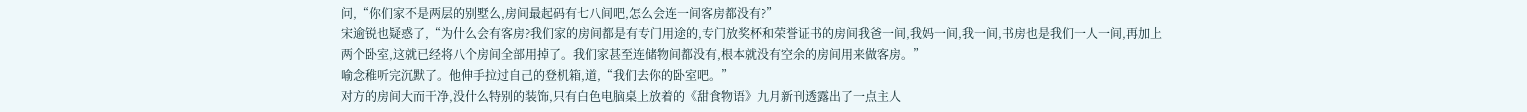问,“你们家不是两层的别墅么,房间最起码有七八间吧,怎么会连一间客房都没有?”
宋逾锐也疑惑了,“为什么会有客房?我们家的房间都是有专门用途的,专门放奖杯和荣誉证书的房间我爸一间,我妈一间,我一间,书房也是我们一人一间,再加上两个卧室,这就已经将八个房间全部用掉了。我们家甚至连储物间都没有,根本就没有空余的房间用来做客房。”
喻念稚听完沉默了。他伸手拉过自己的登机箱,道,“我们去你的卧室吧。”
对方的房间大而干净,没什么特别的装饰,只有白色电脑桌上放着的《甜食物语》九月新刊透露出了一点主人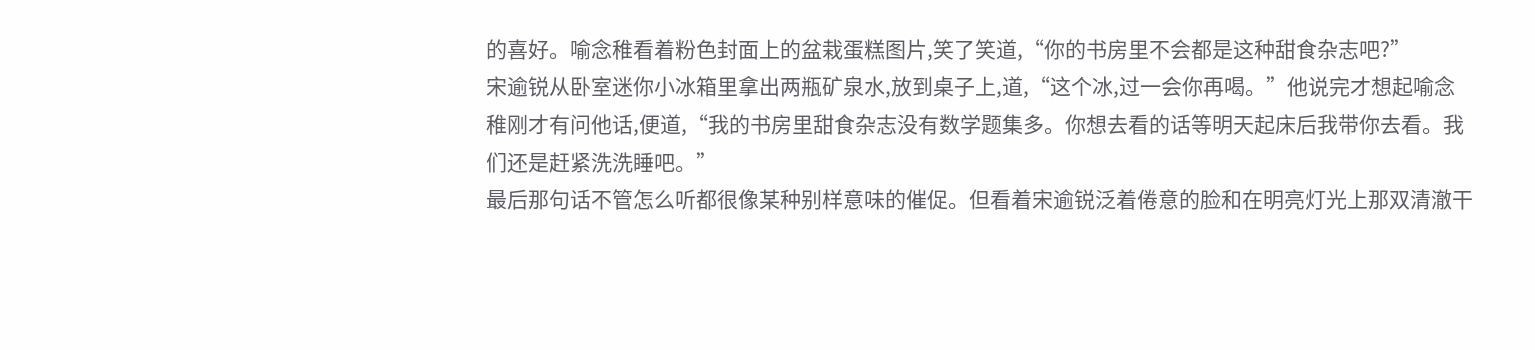的喜好。喻念稚看着粉色封面上的盆栽蛋糕图片,笑了笑道,“你的书房里不会都是这种甜食杂志吧?”
宋逾锐从卧室迷你小冰箱里拿出两瓶矿泉水,放到桌子上,道,“这个冰,过一会你再喝。”他说完才想起喻念稚刚才有问他话,便道,“我的书房里甜食杂志没有数学题集多。你想去看的话等明天起床后我带你去看。我们还是赶紧洗洗睡吧。”
最后那句话不管怎么听都很像某种别样意味的催促。但看着宋逾锐泛着倦意的脸和在明亮灯光上那双清澈干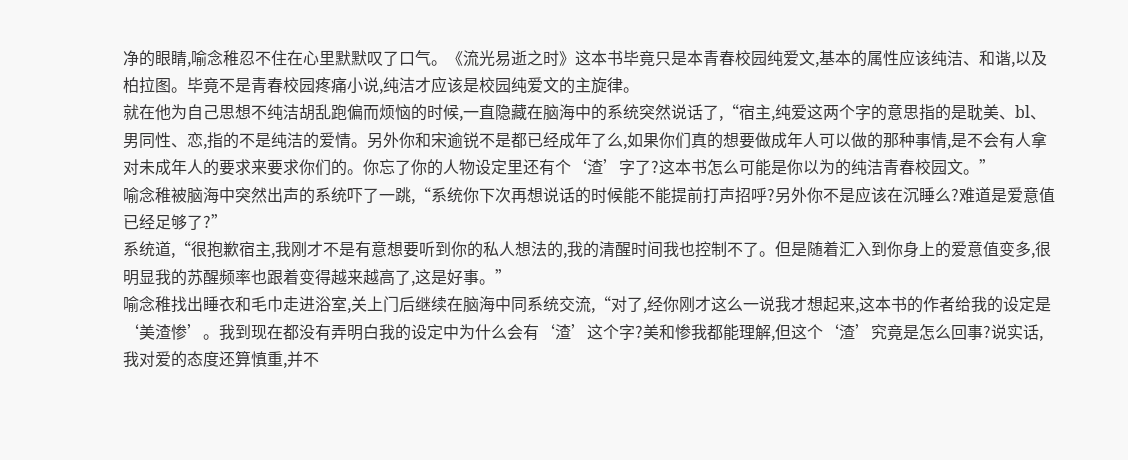净的眼睛,喻念稚忍不住在心里默默叹了口气。《流光易逝之时》这本书毕竟只是本青春校园纯爱文,基本的属性应该纯洁、和谐,以及柏拉图。毕竟不是青春校园疼痛小说,纯洁才应该是校园纯爱文的主旋律。
就在他为自己思想不纯洁胡乱跑偏而烦恼的时候,一直隐藏在脑海中的系统突然说话了,“宿主,纯爱这两个字的意思指的是耽美、bl、男同性、恋,指的不是纯洁的爱情。另外你和宋逾锐不是都已经成年了么,如果你们真的想要做成年人可以做的那种事情,是不会有人拿对未成年人的要求来要求你们的。你忘了你的人物设定里还有个‘渣’字了?这本书怎么可能是你以为的纯洁青春校园文。”
喻念稚被脑海中突然出声的系统吓了一跳,“系统你下次再想说话的时候能不能提前打声招呼?另外你不是应该在沉睡么?难道是爱意值已经足够了?”
系统道,“很抱歉宿主,我刚才不是有意想要听到你的私人想法的,我的清醒时间我也控制不了。但是随着汇入到你身上的爱意值变多,很明显我的苏醒频率也跟着变得越来越高了,这是好事。”
喻念稚找出睡衣和毛巾走进浴室,关上门后继续在脑海中同系统交流,“对了,经你刚才这么一说我才想起来,这本书的作者给我的设定是‘美渣惨’。我到现在都没有弄明白我的设定中为什么会有‘渣’这个字?美和惨我都能理解,但这个‘渣’究竟是怎么回事?说实话,我对爱的态度还算慎重,并不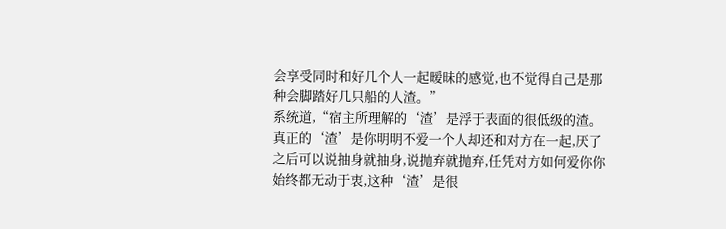会享受同时和好几个人一起暧昧的感觉,也不觉得自己是那种会脚踏好几只船的人渣。”
系统道,“宿主所理解的‘渣’是浮于表面的很低级的渣。真正的‘渣’是你明明不爱一个人却还和对方在一起,厌了之后可以说抽身就抽身,说抛弃就抛弃,任凭对方如何爱你你始终都无动于衷,这种‘渣’是很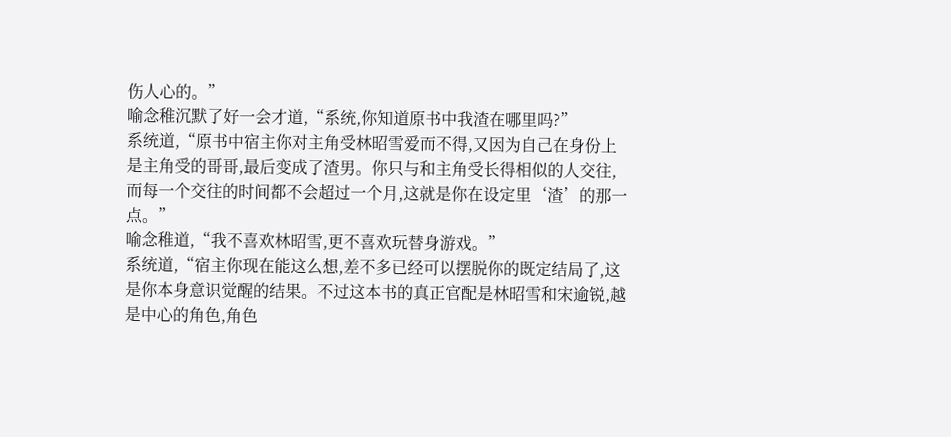伤人心的。”
喻念稚沉默了好一会才道,“系统,你知道原书中我渣在哪里吗?”
系统道,“原书中宿主你对主角受林昭雪爱而不得,又因为自己在身份上是主角受的哥哥,最后变成了渣男。你只与和主角受长得相似的人交往,而每一个交往的时间都不会超过一个月,这就是你在设定里‘渣’的那一点。”
喻念稚道,“我不喜欢林昭雪,更不喜欢玩替身游戏。”
系统道,“宿主你现在能这么想,差不多已经可以摆脱你的既定结局了,这是你本身意识觉醒的结果。不过这本书的真正官配是林昭雪和宋逾锐,越是中心的角色,角色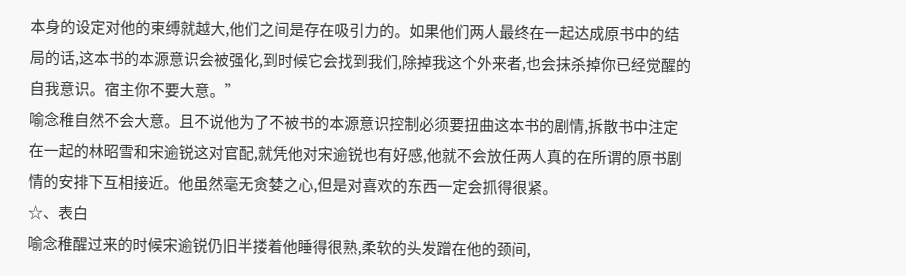本身的设定对他的束缚就越大,他们之间是存在吸引力的。如果他们两人最终在一起达成原书中的结局的话,这本书的本源意识会被强化,到时候它会找到我们,除掉我这个外来者,也会抹杀掉你已经觉醒的自我意识。宿主你不要大意。”
喻念稚自然不会大意。且不说他为了不被书的本源意识控制必须要扭曲这本书的剧情,拆散书中注定在一起的林昭雪和宋逾锐这对官配,就凭他对宋逾锐也有好感,他就不会放任两人真的在所谓的原书剧情的安排下互相接近。他虽然毫无贪婪之心,但是对喜欢的东西一定会抓得很紧。
☆、表白
喻念稚醒过来的时候宋逾锐仍旧半搂着他睡得很熟,柔软的头发蹭在他的颈间,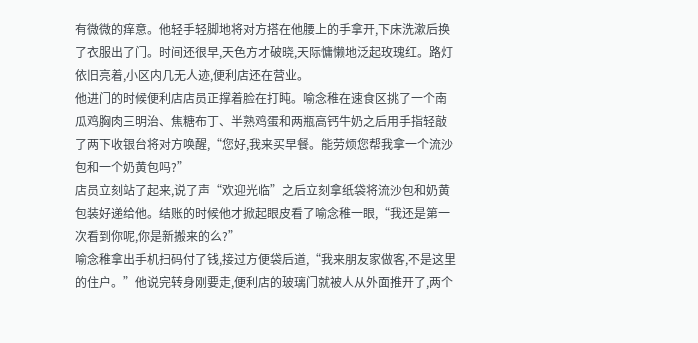有微微的痒意。他轻手轻脚地将对方搭在他腰上的手拿开,下床洗漱后换了衣服出了门。时间还很早,天色方才破晓,天际慵懒地泛起玫瑰红。路灯依旧亮着,小区内几无人迹,便利店还在营业。
他进门的时候便利店店员正撑着脸在打盹。喻念稚在速食区挑了一个南瓜鸡胸肉三明治、焦糖布丁、半熟鸡蛋和两瓶高钙牛奶之后用手指轻敲了两下收银台将对方唤醒,“您好,我来买早餐。能劳烦您帮我拿一个流沙包和一个奶黄包吗?”
店员立刻站了起来,说了声“欢迎光临”之后立刻拿纸袋将流沙包和奶黄包装好递给他。结账的时候他才掀起眼皮看了喻念稚一眼,“我还是第一次看到你呢,你是新搬来的么?”
喻念稚拿出手机扫码付了钱,接过方便袋后道,“我来朋友家做客,不是这里的住户。”他说完转身刚要走,便利店的玻璃门就被人从外面推开了,两个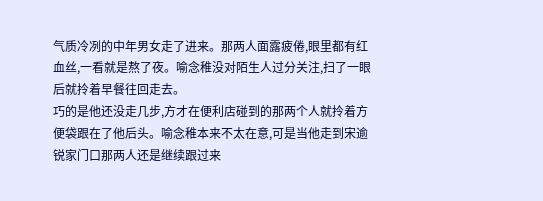气质冷冽的中年男女走了进来。那两人面露疲倦,眼里都有红血丝,一看就是熬了夜。喻念稚没对陌生人过分关注,扫了一眼后就拎着早餐往回走去。
巧的是他还没走几步,方才在便利店碰到的那两个人就拎着方便袋跟在了他后头。喻念稚本来不太在意,可是当他走到宋逾锐家门口那两人还是继续跟过来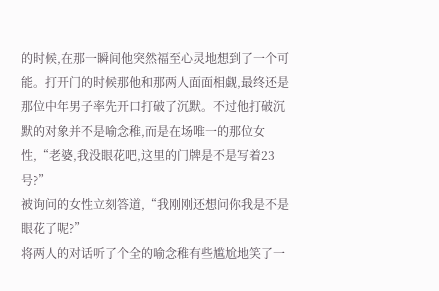的时候,在那一瞬间他突然福至心灵地想到了一个可能。打开门的时候那他和那两人面面相觑,最终还是那位中年男子率先开口打破了沉默。不过他打破沉默的对象并不是喻念稚,而是在场唯一的那位女性,“老婆,我没眼花吧,这里的门牌是不是写着23号?”
被询问的女性立刻答道,“我刚刚还想问你我是不是眼花了呢?”
将两人的对话听了个全的喻念稚有些尴尬地笑了一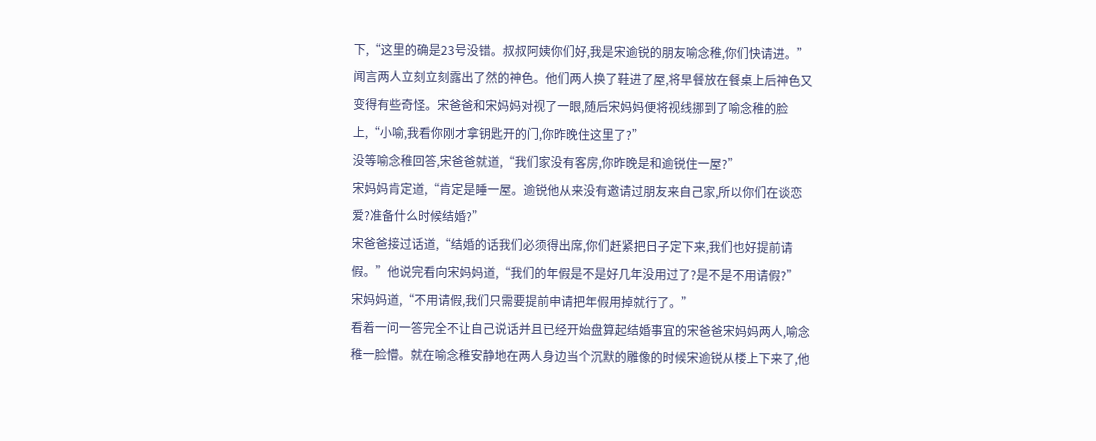下,“这里的确是23号没错。叔叔阿姨你们好,我是宋逾锐的朋友喻念稚,你们快请进。”
闻言两人立刻立刻露出了然的神色。他们两人换了鞋进了屋,将早餐放在餐桌上后神色又变得有些奇怪。宋爸爸和宋妈妈对视了一眼,随后宋妈妈便将视线挪到了喻念稚的脸上,“小喻,我看你刚才拿钥匙开的门,你昨晚住这里了?”
没等喻念稚回答,宋爸爸就道,“我们家没有客房,你昨晚是和逾锐住一屋?”
宋妈妈肯定道,“肯定是睡一屋。逾锐他从来没有邀请过朋友来自己家,所以你们在谈恋爱?准备什么时候结婚?”
宋爸爸接过话道,“结婚的话我们必须得出席,你们赶紧把日子定下来,我们也好提前请假。”他说完看向宋妈妈道,“我们的年假是不是好几年没用过了?是不是不用请假?”
宋妈妈道,“不用请假,我们只需要提前申请把年假用掉就行了。”
看着一问一答完全不让自己说话并且已经开始盘算起结婚事宜的宋爸爸宋妈妈两人,喻念稚一脸懵。就在喻念稚安静地在两人身边当个沉默的雕像的时候宋逾锐从楼上下来了,他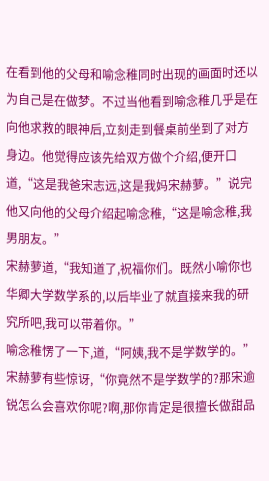在看到他的父母和喻念稚同时出现的画面时还以为自己是在做梦。不过当他看到喻念稚几乎是在向他求救的眼神后,立刻走到餐桌前坐到了对方身边。他觉得应该先给双方做个介绍,便开口道,“这是我爸宋志远,这是我妈宋赫萝。”说完他又向他的父母介绍起喻念稚,“这是喻念稚,我男朋友。”
宋赫萝道,“我知道了,祝福你们。既然小喻你也华卿大学数学系的,以后毕业了就直接来我的研究所吧,我可以带着你。”
喻念稚愣了一下,道,“阿姨,我不是学数学的。”
宋赫萝有些惊讶,“你竟然不是学数学的?那宋逾锐怎么会喜欢你呢?啊,那你肯定是很擅长做甜品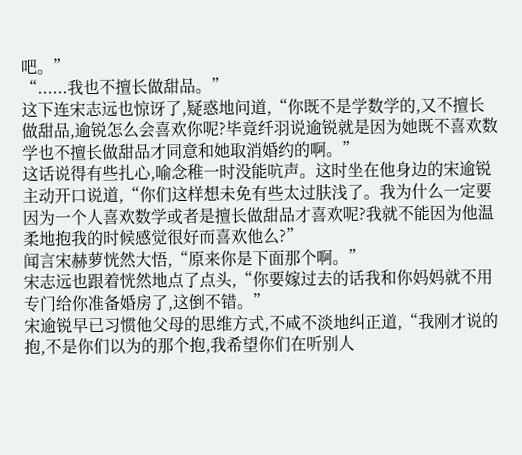吧。”
“......我也不擅长做甜品。”
这下连宋志远也惊讶了,疑惑地问道,“你既不是学数学的,又不擅长做甜品,逾锐怎么会喜欢你呢?毕竟纤羽说逾锐就是因为她既不喜欢数学也不擅长做甜品才同意和她取消婚约的啊。”
这话说得有些扎心,喻念稚一时没能吭声。这时坐在他身边的宋逾锐主动开口说道,“你们这样想未免有些太过肤浅了。我为什么一定要因为一个人喜欢数学或者是擅长做甜品才喜欢呢?我就不能因为他温柔地抱我的时候感觉很好而喜欢他么?”
闻言宋赫萝恍然大悟,“原来你是下面那个啊。”
宋志远也跟着恍然地点了点头,“你要嫁过去的话我和你妈妈就不用专门给你准备婚房了,这倒不错。”
宋逾锐早已习惯他父母的思维方式,不咸不淡地纠正道,“我刚才说的抱,不是你们以为的那个抱,我希望你们在听别人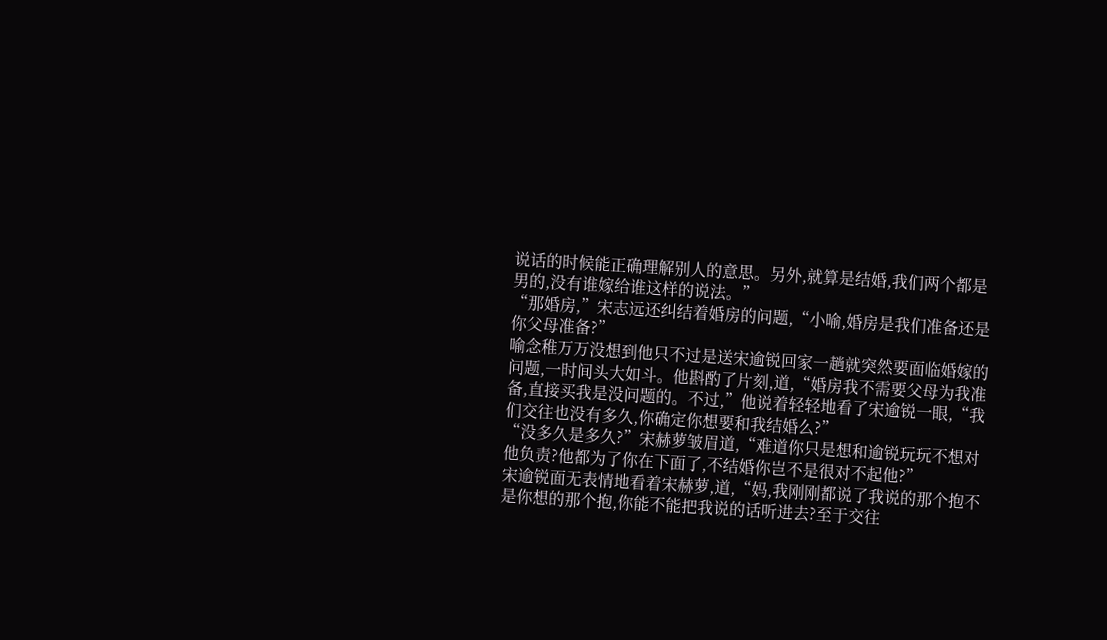说话的时候能正确理解别人的意思。另外,就算是结婚,我们两个都是男的,没有谁嫁给谁这样的说法。”
“那婚房,”宋志远还纠结着婚房的问题,“小喻,婚房是我们准备还是你父母准备?”
喻念稚万万没想到他只不过是送宋逾锐回家一趟就突然要面临婚嫁的问题,一时间头大如斗。他斟酌了片刻,道,“婚房我不需要父母为我准备,直接买我是没问题的。不过,”他说着轻轻地看了宋逾锐一眼,“我们交往也没有多久,你确定你想要和我结婚么?”
“没多久是多久?”宋赫萝皱眉道,“难道你只是想和逾锐玩玩不想对他负责?他都为了你在下面了,不结婚你岂不是很对不起他?”
宋逾锐面无表情地看着宋赫萝,道,“妈,我刚刚都说了我说的那个抱不是你想的那个抱,你能不能把我说的话听进去?至于交往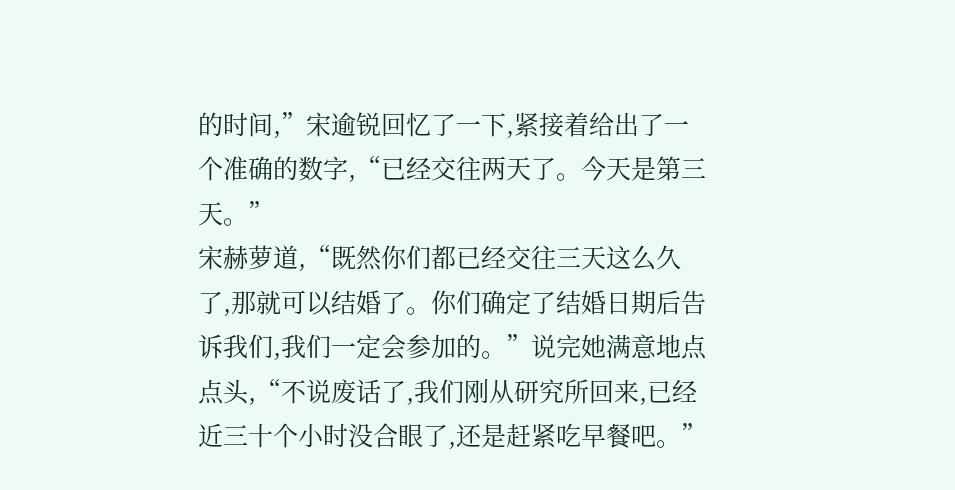的时间,”宋逾锐回忆了一下,紧接着给出了一个准确的数字,“已经交往两天了。今天是第三天。”
宋赫萝道,“既然你们都已经交往三天这么久了,那就可以结婚了。你们确定了结婚日期后告诉我们,我们一定会参加的。”说完她满意地点点头,“不说废话了,我们刚从研究所回来,已经近三十个小时没合眼了,还是赶紧吃早餐吧。”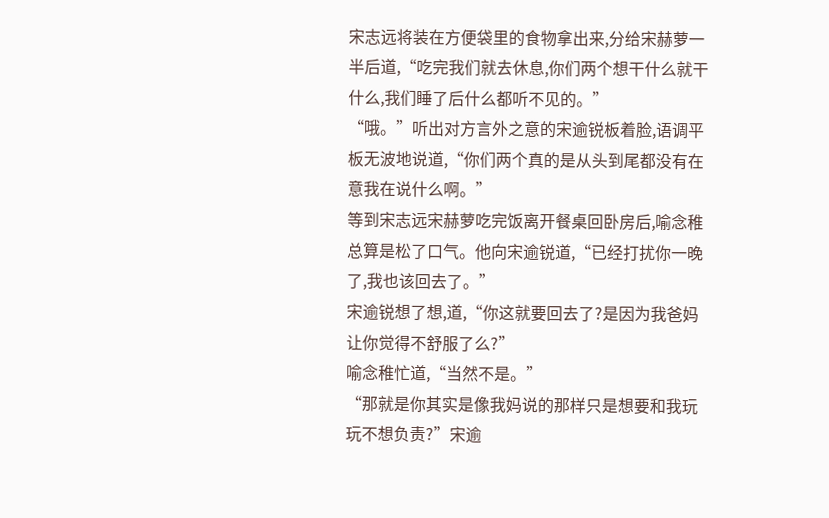宋志远将装在方便袋里的食物拿出来,分给宋赫萝一半后道,“吃完我们就去休息,你们两个想干什么就干什么,我们睡了后什么都听不见的。”
“哦。”听出对方言外之意的宋逾锐板着脸,语调平板无波地说道,“你们两个真的是从头到尾都没有在意我在说什么啊。”
等到宋志远宋赫萝吃完饭离开餐桌回卧房后,喻念稚总算是松了口气。他向宋逾锐道,“已经打扰你一晚了,我也该回去了。”
宋逾锐想了想,道,“你这就要回去了?是因为我爸妈让你觉得不舒服了么?”
喻念稚忙道,“当然不是。”
“那就是你其实是像我妈说的那样只是想要和我玩玩不想负责?”宋逾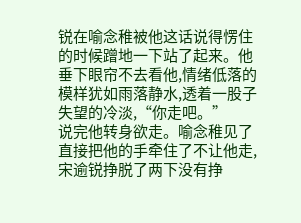锐在喻念稚被他这话说得愣住的时候蹭地一下站了起来。他垂下眼帘不去看他,情绪低落的模样犹如雨落静水,透着一股子失望的冷淡,“你走吧。”
说完他转身欲走。喻念稚见了直接把他的手牵住了不让他走,宋逾锐挣脱了两下没有挣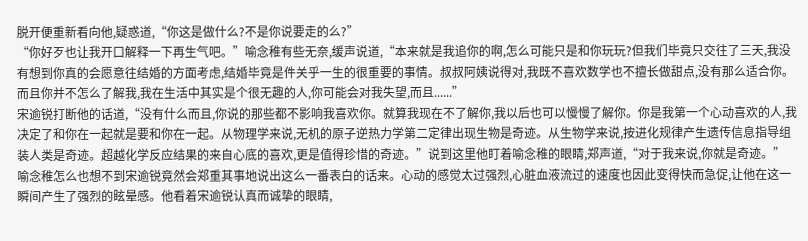脱开便重新看向他,疑惑道,“你这是做什么?不是你说要走的么?”
“你好歹也让我开口解释一下再生气吧。”喻念稚有些无奈,缓声说道,“本来就是我追你的啊,怎么可能只是和你玩玩?但我们毕竟只交往了三天,我没有想到你真的会愿意往结婚的方面考虑,结婚毕竟是件关乎一生的很重要的事情。叔叔阿姨说得对,我既不喜欢数学也不擅长做甜点,没有那么适合你。而且你并不怎么了解我,我在生活中其实是个很无趣的人,你可能会对我失望,而且......”
宋逾锐打断他的话道,“没有什么而且,你说的那些都不影响我喜欢你。就算我现在不了解你,我以后也可以慢慢了解你。你是我第一个心动喜欢的人,我决定了和你在一起就是要和你在一起。从物理学来说,无机的原子逆热力学第二定律出现生物是奇迹。从生物学来说,按进化规律产生遗传信息指导组装人类是奇迹。超越化学反应结果的来自心底的喜欢,更是值得珍惜的奇迹。”说到这里他盯着喻念稚的眼睛,郑声道,“对于我来说,你就是奇迹。”
喻念稚怎么也想不到宋逾锐竟然会郑重其事地说出这么一番表白的话来。心动的感觉太过强烈,心脏血液流过的速度也因此变得快而急促,让他在这一瞬间产生了强烈的眩晕感。他看着宋逾锐认真而诚挚的眼睛,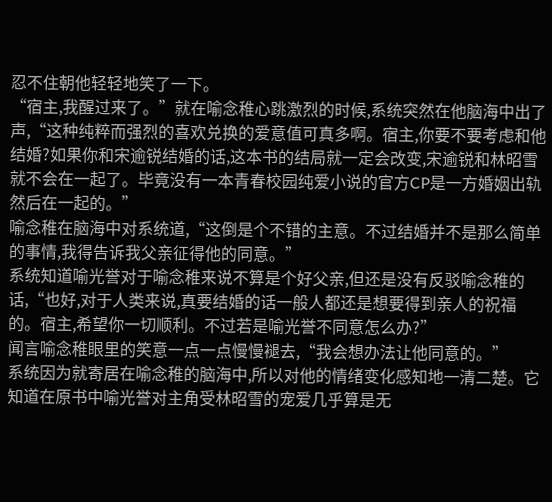忍不住朝他轻轻地笑了一下。
“宿主,我醒过来了。”就在喻念稚心跳激烈的时候,系统突然在他脑海中出了声,“这种纯粹而强烈的喜欢兑换的爱意值可真多啊。宿主,你要不要考虑和他结婚?如果你和宋逾锐结婚的话,这本书的结局就一定会改变,宋逾锐和林昭雪就不会在一起了。毕竟没有一本青春校园纯爱小说的官方CP是一方婚姻出轨然后在一起的。”
喻念稚在脑海中对系统道,“这倒是个不错的主意。不过结婚并不是那么简单的事情,我得告诉我父亲征得他的同意。”
系统知道喻光誉对于喻念稚来说不算是个好父亲,但还是没有反驳喻念稚的话,“也好,对于人类来说,真要结婚的话一般人都还是想要得到亲人的祝福的。宿主,希望你一切顺利。不过若是喻光誉不同意怎么办?”
闻言喻念稚眼里的笑意一点一点慢慢褪去,“我会想办法让他同意的。”
系统因为就寄居在喻念稚的脑海中,所以对他的情绪变化感知地一清二楚。它知道在原书中喻光誉对主角受林昭雪的宠爱几乎算是无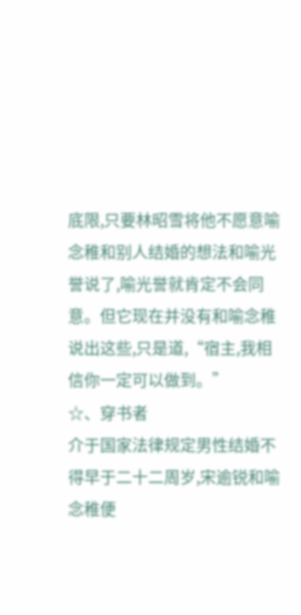底限,只要林昭雪将他不愿意喻念稚和别人结婚的想法和喻光誉说了,喻光誉就肯定不会同意。但它现在并没有和喻念稚说出这些,只是道,“宿主,我相信你一定可以做到。”
☆、穿书者
介于国家法律规定男性结婚不得早于二十二周岁,宋逾锐和喻念稚便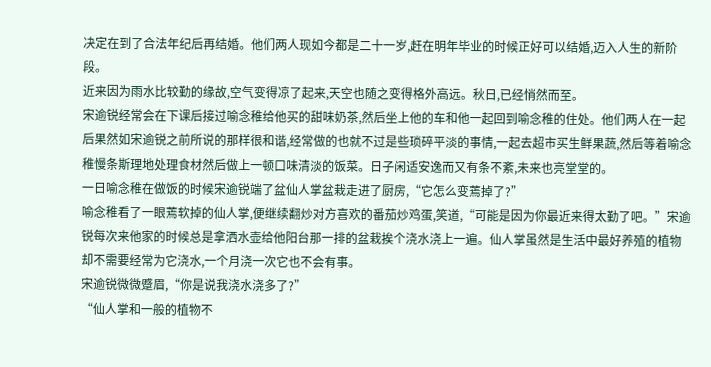决定在到了合法年纪后再结婚。他们两人现如今都是二十一岁,赶在明年毕业的时候正好可以结婚,迈入人生的新阶段。
近来因为雨水比较勤的缘故,空气变得凉了起来,天空也随之变得格外高远。秋日,已经悄然而至。
宋逾锐经常会在下课后接过喻念稚给他买的甜味奶茶,然后坐上他的车和他一起回到喻念稚的住处。他们两人在一起后果然如宋逾锐之前所说的那样很和谐,经常做的也就不过是些琐碎平淡的事情,一起去超市买生鲜果蔬,然后等着喻念稚慢条斯理地处理食材然后做上一顿口味清淡的饭菜。日子闲适安逸而又有条不紊,未来也亮堂堂的。
一日喻念稚在做饭的时候宋逾锐端了盆仙人掌盆栽走进了厨房,“它怎么变蔫掉了?”
喻念稚看了一眼蔫软掉的仙人掌,便继续翻炒对方喜欢的番茄炒鸡蛋,笑道,“可能是因为你最近来得太勤了吧。”宋逾锐每次来他家的时候总是拿洒水壶给他阳台那一排的盆栽挨个浇水浇上一遍。仙人掌虽然是生活中最好养殖的植物却不需要经常为它浇水,一个月浇一次它也不会有事。
宋逾锐微微蹙眉,“你是说我浇水浇多了?”
“仙人掌和一般的植物不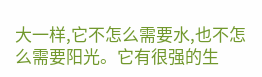大一样,它不怎么需要水,也不怎么需要阳光。它有很强的生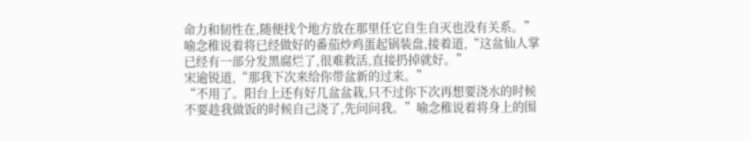命力和韧性在,随便找个地方放在那里任它自生自灭也没有关系。”喻念稚说着将已经做好的番茄炒鸡蛋起锅装盘,接着道,“这盆仙人掌已经有一部分发黑腐烂了,很难救活,直接扔掉就好。”
宋逾锐道,“那我下次来给你带盆新的过来。”
“不用了。阳台上还有好几盆盆栽,只不过你下次再想要浇水的时候不要趁我做饭的时候自己浇了,先问问我。”喻念稚说着将身上的围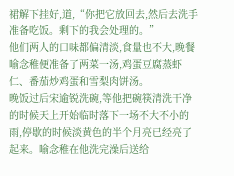裙解下挂好,道,“你把它放回去,然后去洗手准备吃饭。剩下的我会处理的。”
他们两人的口味都偏清淡,食量也不大,晚餐喻念稚便准备了两菜一汤,鸡蛋豆腐蒸虾仁、番茄炒鸡蛋和雪梨肉饼汤。
晚饭过后宋逾锐洗碗,等他把碗筷清洗干净的时候天上开始临时落下一场不大不小的雨,停歇的时候淡黄色的半个月亮已经亮了起来。喻念稚在他洗完澡后送给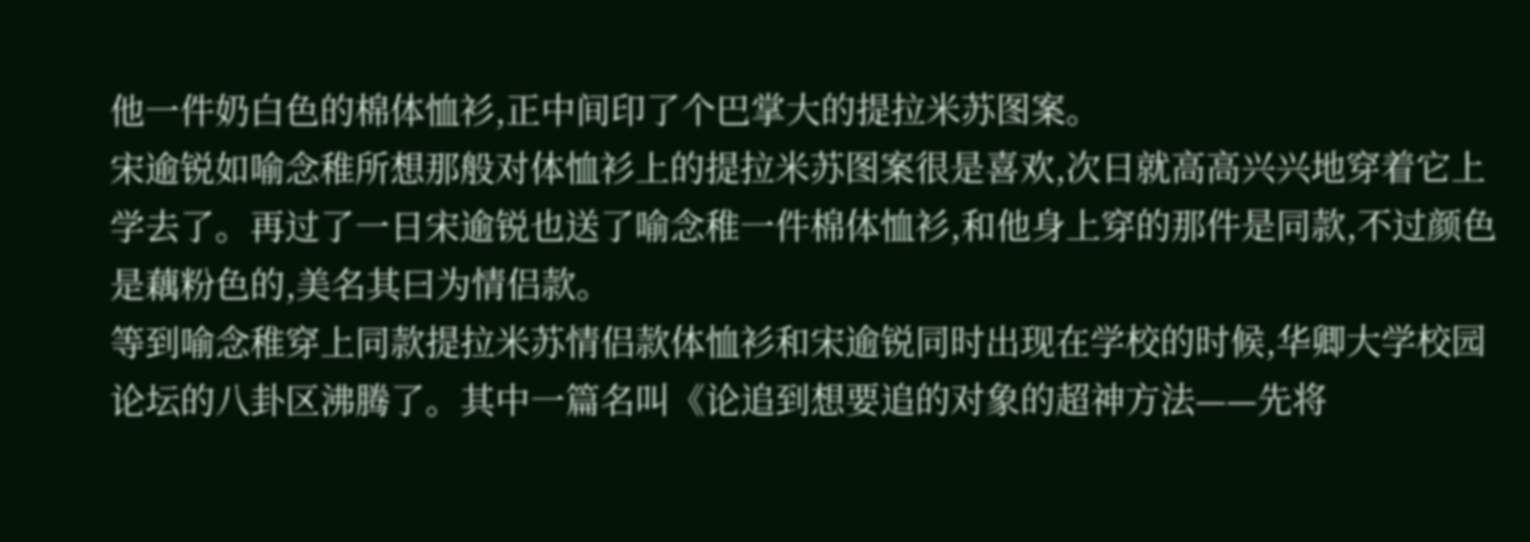他一件奶白色的棉体恤衫,正中间印了个巴掌大的提拉米苏图案。
宋逾锐如喻念稚所想那般对体恤衫上的提拉米苏图案很是喜欢,次日就高高兴兴地穿着它上学去了。再过了一日宋逾锐也送了喻念稚一件棉体恤衫,和他身上穿的那件是同款,不过颜色是藕粉色的,美名其曰为情侣款。
等到喻念稚穿上同款提拉米苏情侣款体恤衫和宋逾锐同时出现在学校的时候,华卿大学校园论坛的八卦区沸腾了。其中一篇名叫《论追到想要追的对象的超神方法——先将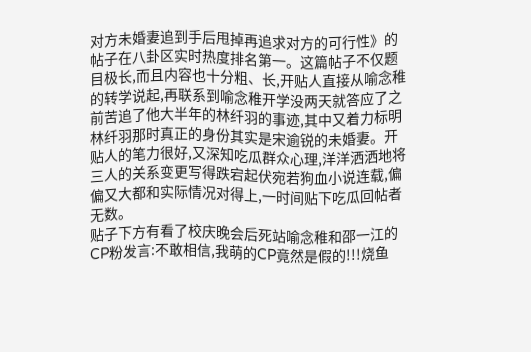对方未婚妻追到手后甩掉再追求对方的可行性》的帖子在八卦区实时热度排名第一。这篇帖子不仅题目极长,而且内容也十分粗、长,开贴人直接从喻念稚的转学说起,再联系到喻念稚开学没两天就答应了之前苦追了他大半年的林纤羽的事迹,其中又着力标明林纤羽那时真正的身份其实是宋逾锐的未婚妻。开贴人的笔力很好,又深知吃瓜群众心理,洋洋洒洒地将三人的关系变更写得跌宕起伏宛若狗血小说连载,偏偏又大都和实际情况对得上,一时间贴下吃瓜回帖者无数。
贴子下方有看了校庆晚会后死站喻念稚和邵一江的CP粉发言:不敢相信,我萌的CP竟然是假的!!!烧鱼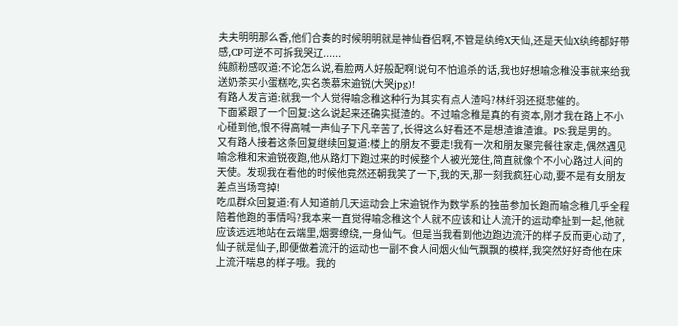夫夫明明那么香,他们合奏的时候明明就是神仙眷侣啊,不管是纨绔X天仙,还是天仙X纨绔都好带感,CP可逆不可拆我哭辽......
纯颜粉感叹道:不论怎么说,看脸两人好般配啊!说句不怕追杀的话,我也好想喻念稚没事就来给我送奶茶买小蛋糕吃,实名羡慕宋逾锐(大哭jpg)!
有路人发言道:就我一个人觉得喻念稚这种行为其实有点人渣吗?林纤羽还挺悲催的。
下面紧跟了一个回复:这么说起来还确实挺渣的。不过喻念稚是真的有资本,刚才我在路上不小心碰到他,恨不得高喊一声仙子下凡辛苦了,长得这么好看还不是想渣谁渣谁。PS:我是男的。
又有路人接着这条回复继续回复道:楼上的朋友不要走!我有一次和朋友聚完餐往家走,偶然遇见喻念稚和宋逾锐夜跑,他从路灯下跑过来的时候整个人被光笼住,简直就像个不小心路过人间的天使。发现我在看他的时候他竟然还朝我笑了一下,我的天,那一刻我疯狂心动,要不是有女朋友差点当场弯掉!
吃瓜群众回复道:有人知道前几天运动会上宋逾锐作为数学系的独苗参加长跑而喻念稚几乎全程陪着他跑的事情吗?我本来一直觉得喻念稚这个人就不应该和让人流汗的运动牵扯到一起,他就应该远远地站在云端里,烟雾缭绕,一身仙气。但是当我看到他边跑边流汗的样子反而更心动了,仙子就是仙子,即便做着流汗的运动也一副不食人间烟火仙气飘飘的模样,我突然好好奇他在床上流汗喘息的样子哦。我的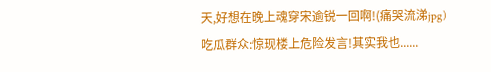天,好想在晚上魂穿宋逾锐一回啊!(痛哭流涕jpg)
吃瓜群众:惊现楼上危险发言!其实我也......